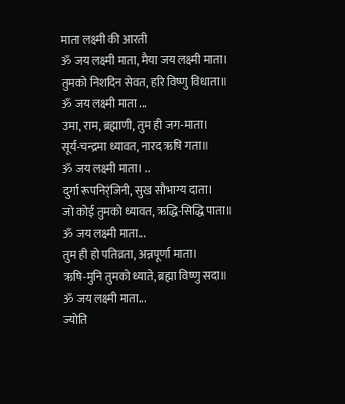माता लक्ष्मी की आरती
ॐ जय लक्ष्मी माता, मैया जय लक्ष्मी माता।
तुमको निशदिन सेवत, हरि विष्णु विधाता॥
ॐ जय लक्ष्मी माता ...
उमा, राम, ब्रह्माणी, तुम ही जग-माता।
सूर्य-चन्द्रमा ध्यावत, नारद ऋषि गता॥
ॐ जय लक्ष्मी माता। ..
दुर्गा रूपनिर्ंजिनी, सुख सौभाग्य दाता।
जो कोई तुमको ध्यावत, ऋद्धि-सिद्धि पाता॥
ॐ जय लक्ष्मी माता...
तुम ही हो पतिव्रता, अन्नपूर्णा माता।
ऋषि-मुनि तुमको ध्याते, ब्रह्मा विष्णु सदा॥
ॐ जय लक्ष्मी माता...
ज्योति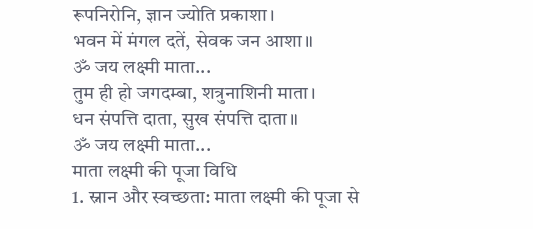रूपनिरोनि, ज्ञान ज्योति प्रकाशा।
भवन में मंगल दतें, सेवक जन आशा॥
ॐ जय लक्ष्मी माता...
तुम ही हो जगदम्बा, शत्रुनाशिनी माता।
धन संपत्ति दाता, सुख संपत्ति दाता॥
ॐ जय लक्ष्मी माता...
माता लक्ष्मी की पूजा विधि
1. स्नान और स्वच्छता: माता लक्ष्मी की पूजा से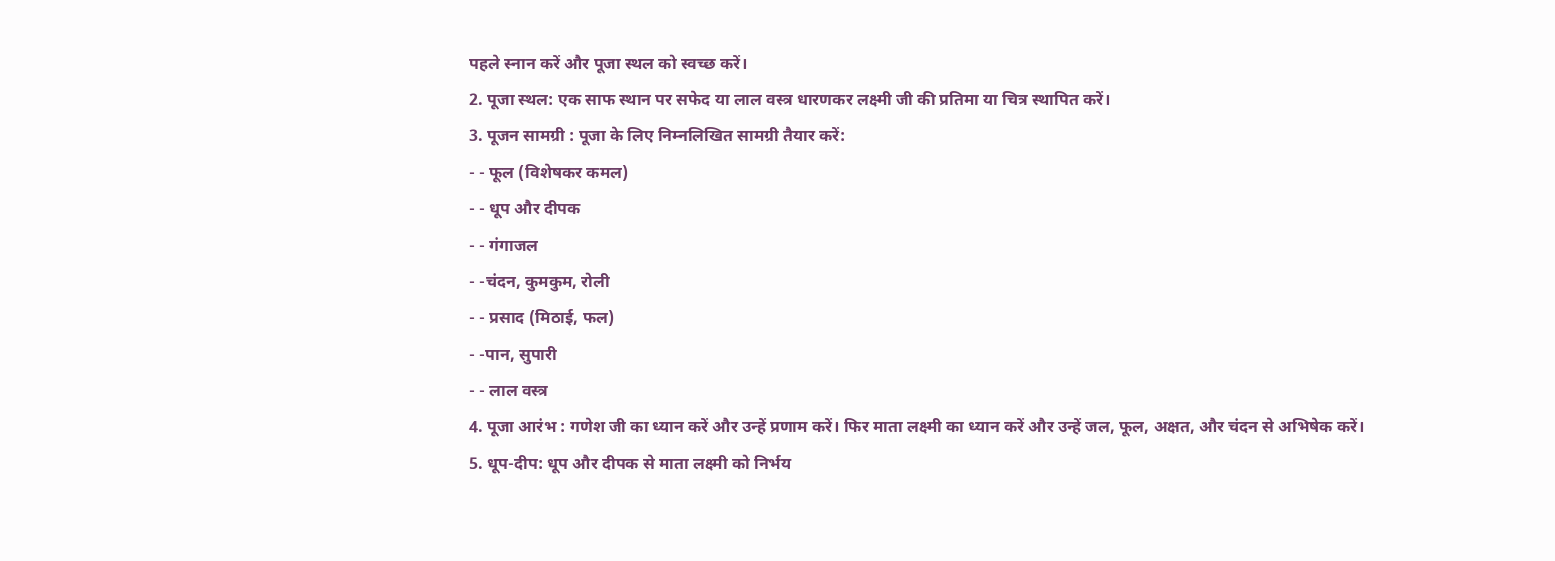पहले स्नान करें और पूजा स्थल को स्वच्छ करें।
2. पूजा स्थल: एक साफ स्थान पर सफेद या लाल वस्त्र धारणकर लक्ष्मी जी की प्रतिमा या चित्र स्थापित करें।
3. पूजन सामग्री : पूजा के लिए निम्नलिखित सामग्री तैयार करें:
- - फूल (विशेषकर कमल)
- - धूप और दीपक
- - गंगाजल
- -चंदन, कुमकुम, रोली
- - प्रसाद (मिठाई, फल)
- -पान, सुपारी
- - लाल वस्त्र
4. पूजा आरंभ : गणेश जी का ध्यान करें और उन्हें प्रणाम करें। फिर माता लक्ष्मी का ध्यान करें और उन्हें जल, फूल, अक्षत, और चंदन से अभिषेक करें।
5. धूप-दीप: धूप और दीपक से माता लक्ष्मी को निर्भय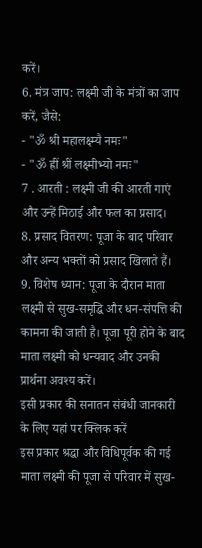करें।
6. मंत्र जाप: लक्ष्मी जी के मंत्रों का जाप करें, जैसे:
- "ॐ श्री महालक्ष्म्यै नमः"
- "ॐ ह्रीं श्रीं लक्ष्मीभ्यो नमः"
7 . आरती : लक्ष्मी जी की आरती गाएं और उन्हें मिठाई और फल का प्रसाद।
8. प्रसाद वितरण: पूजा के बाद परिवार और अन्य भक्तों को प्रसाद खिलाते हैं।
9. विशेष ध्यान: पूजा के दौरान माता लक्ष्मी से सुख-समृद्धि और धन-संपत्ति की कामना की जाती है। पूजा पूरी होने के बाद माता लक्ष्मी को धन्यवाद और उनकी प्रार्थना अवश्य करें।
इसी प्रकार की सनातन संबंधी जानकारी के लिए यहां पर क्लिक करें
इस प्रकार श्रद्धा और विधिपूर्वक की गई माता लक्ष्मी की पूजा से परिवार में सुख-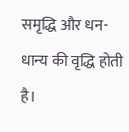समृद्धि और धन-धान्य की वृद्धि होती है।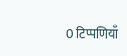0 टिप्पणियाँ